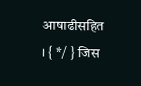आषाढीसहित । { */ } जिस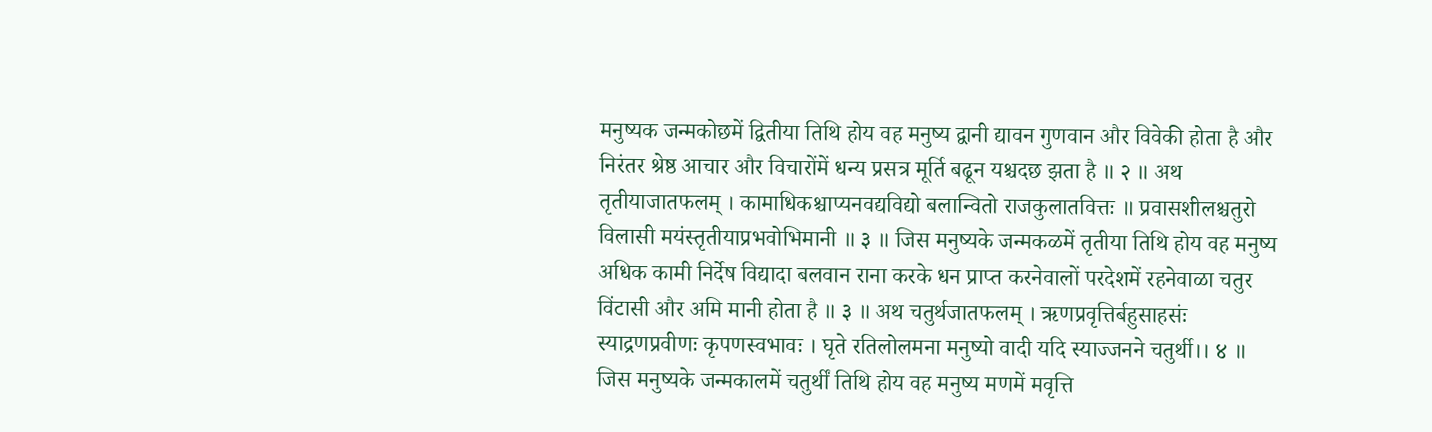मनुष्यक जन्मकोछमें द्वितीया तिथि होय वह मनुष्य द्वानी द्यावन गुणवान और विवेकी होता है और निरंतर श्रेष्ठ आचार और विचारोंमें धन्य प्रसत्र मूर्ति बढून यश्चदछ झता है ॥ २ ॥ अथ तृतीयाजातफलम् । कामाधिकश्चाप्यनवद्यविद्यो बलान्वितो राजकुलातवित्तः ॥ प्रवासशीलश्चतुरो विलासी मयंस्तृतीयाप्रभवोभिमानी ॥ ३ ॥ जिस मनुष्यके जन्मकळमें तृतीया तिथि होय वह मनुष्य अधिक कामी निर्देष विद्यादा बलवान राना करके धन प्राप्त करनेवालों परदेशमें रहनेवाळा चतुर विंटासी और अमि मानी होता है ॥ ३ ॥ अथ चतुर्थजातफलम् । ऋणप्रवृत्तिर्बहुसाहसंः स्याद्रणप्रवीणः कृपणस्वभावः । घृते रतिलोलमना मनुष्यो वादी यदि स्याज्जनने चतुर्थी।। ४ ॥ जिस मनुष्यके जन्मकालमें चतुर्थीं तिथि होय वह मनुष्य मणमें मवृत्ति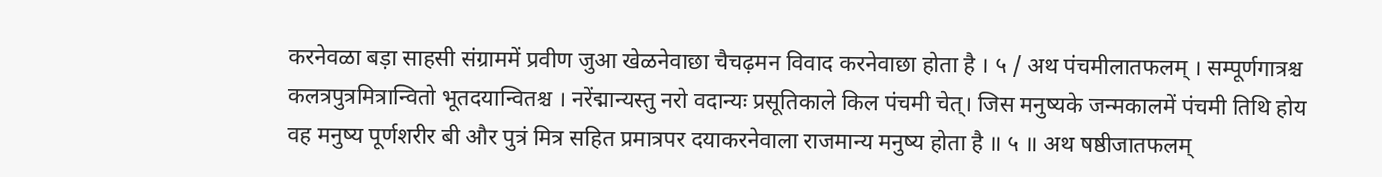करनेवळा बड़ा साहसी संग्राममें प्रवीण जुआ खेळनेवाछा चैचढ़मन विवाद करनेवाछा होता है । ५ / अथ पंचमीलातफलम् । सम्पूर्णगात्रश्च कलत्रपुत्रमित्रान्वितो भूतदयान्वितश्च । नरेंद्मान्यस्तु नरो वदान्यः प्रसूतिकाले किल पंचमी चेत्। जिस मनुष्यके जन्मकालमें पंचमी तिथि होय वह मनुष्य पूर्णशरीर बी और पुत्रं मित्र सहित प्रमात्रपर दयाकरनेवाला राजमान्य मनुष्य होता है ॥ ५ ॥ अथ षष्ठीजातफलम्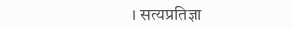। सत्यप्रतिज्ञा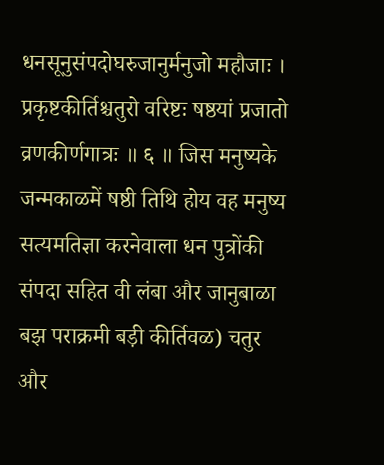धनसूनुसंपदोघरुजानुर्मनुजो महौजाः । प्रकृष्टकीर्तिश्चतुरो वरिष्टः षष्ठयां प्रजातो व्रणकीर्णगात्रः ॥ ६ ॥ जिस मनुष्यके जन्मकाळमें षष्ठी तिथि होय वह मनुष्य सत्यमतिज्ञा करनेवाला धन पुत्रोंकी संपदा सहित वी लंबा और जानुबाळा बझ पराक्रमी बड़ी कीर्तिवळ) चतुर और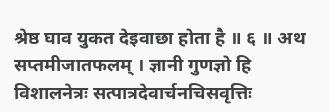श्रेष्ठ घाव युकत देइवाछा होता है ॥ ६ ॥ अथ सप्तमीजातफलम् । ज्ञानी गुणज्ञो हि विशालनेत्रः सत्पात्रदेवार्चनचिसवृत्तिः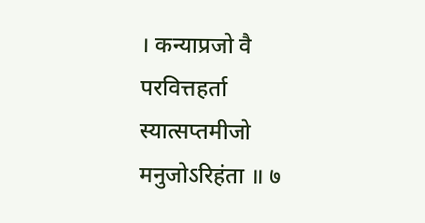। कन्याप्रजो वै परवित्तहर्ता स्यात्सप्तमीजो मनुजोऽरिहंता ॥ ७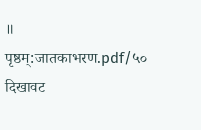॥
पृष्ठम्:जातकाभरण.pdf/५०
दिखावट